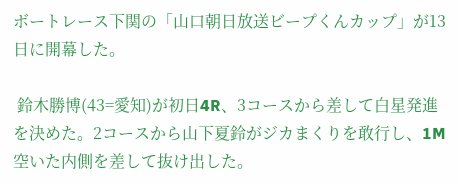ボートレース下関の「山口朝日放送ビープくんカップ」が13日に開幕した。

 鈴木勝博(43=愛知)が初日4R、3コースから差して白星発進を決めた。2コースから山下夏鈴がジカまくりを敢行し、1M空いた内側を差して抜け出した。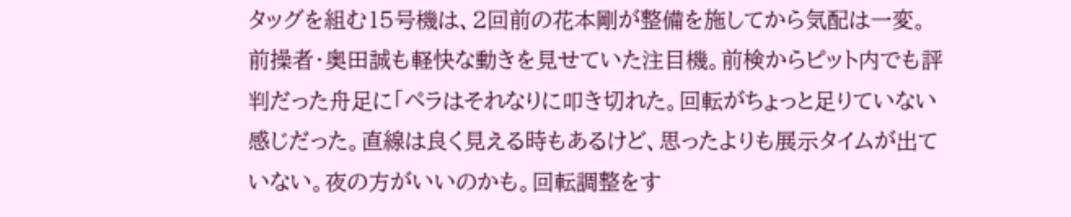タッグを組む15号機は、2回前の花本剛が整備を施してから気配は一変。前操者・奥田誠も軽快な動きを見せていた注目機。前検からピット内でも評判だった舟足に「ペラはそれなりに叩き切れた。回転がちょっと足りていない感じだった。直線は良く見える時もあるけど、思ったよりも展示タイムが出ていない。夜の方がいいのかも。回転調整をす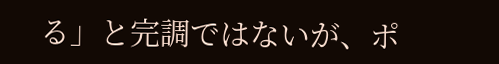る」と完調ではないが、ポ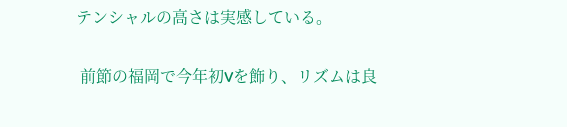テンシャルの高さは実感している。

 前節の福岡で今年初Vを飾り、リズムは良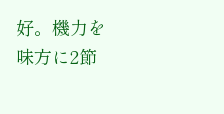好。機力を味方に2節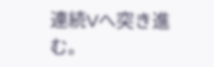連続Vへ突き進む。